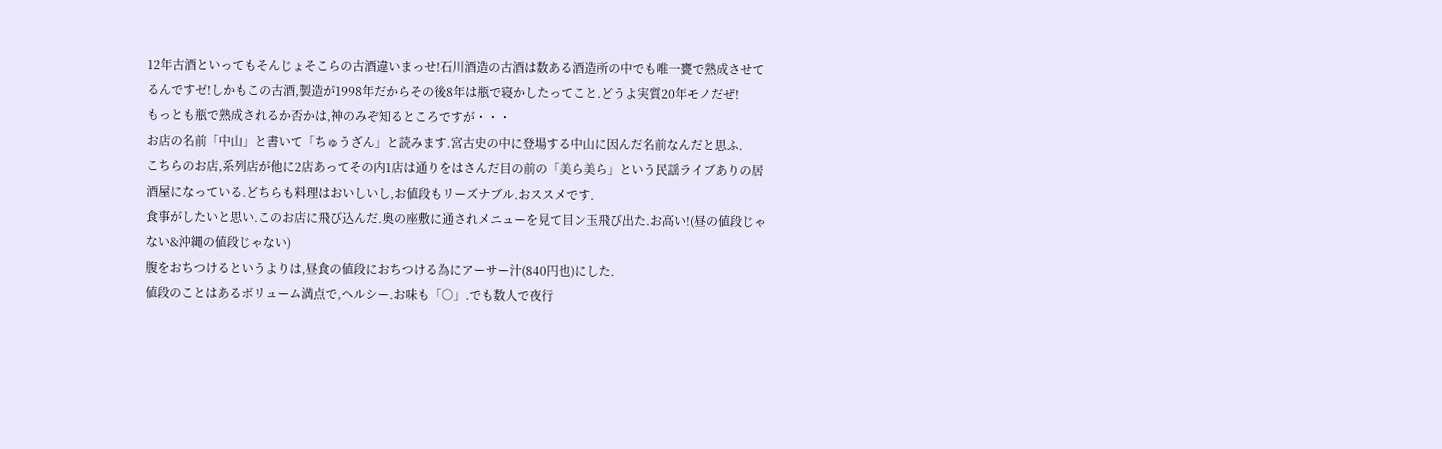12年古酒といってもそんじょそこらの古酒違いまっせ!石川酒造の古酒は数ある酒造所の中でも唯一甕で熟成させてるんですゼ!しかもこの古酒,製造が1998年だからその後8年は瓶で寝かしたってこと.どうよ実質20年モノだぜ!
もっとも瓶で熟成されるか否かは,神のみぞ知るところですが・・・
お店の名前「中山」と書いて「ちゅうざん」と読みます.宮古史の中に登場する中山に因んだ名前なんだと思ふ.
こちらのお店,系列店が他に2店あってその内1店は通りをはさんだ目の前の「美ら美ら」という民謡ライブありの居酒屋になっている.どちらも料理はおいしいし,お値段もリーズナブル.おススメです.
食事がしたいと思い.このお店に飛び込んだ.奥の座敷に通されメニューを見て目ン玉飛び出た.お高い!(昼の値段じゃない&沖縄の値段じゃない)
腹をおちつけるというよりは,昼食の値段におちつける為にアーサー汁(840円也)にした.
値段のことはあるボリューム満点で,ヘルシー.お味も「○」.でも数人で夜行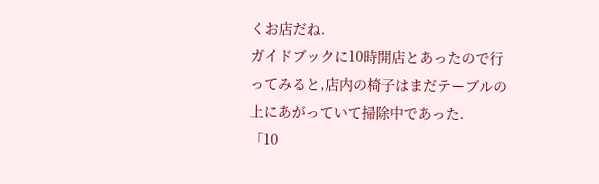くお店だね.
ガイドブックに10時開店とあったので行ってみると,店内の椅子はまだテーブルの上にあがっていて掃除中であった.
「10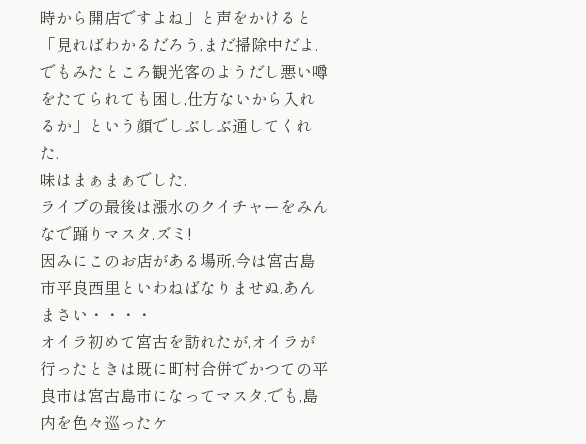時から開店ですよね」と声をかけると「見ればわかるだろう,まだ掃除中だよ.でもみたところ観光客のようだし悪い噂をたてられても困し,仕方ないから入れるか」という顔でしぶしぶ通してくれた.
味はまぁまぁでした.
ライブの最後は漲水のクイチャーをみんなで踊りマスタ.ズミ!
因みにこのお店がある場所,今は宮古島市平良西里といわねばなりませぬ.あんまさい・・・・
オイラ初めて宮古を訪れたが,オイラが行ったときは既に町村合併でかつての平良市は宮古島市になってマスタ.でも,島内を色々巡ったケ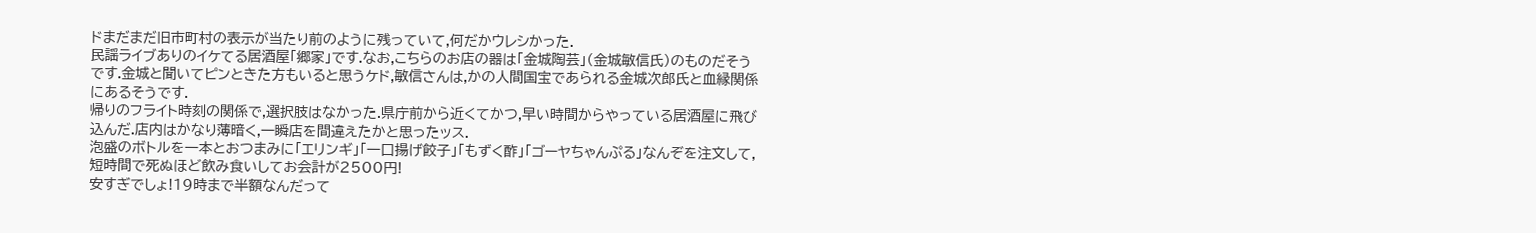ドまだまだ旧市町村の表示が当たり前のように残っていて,何だかウレシかった.
民謡ライブありのイケてる居酒屋「郷家」です.なお,こちらのお店の器は「金城陶芸」(金城敏信氏)のものだそうです.金城と聞いてピンときた方もいると思うケド,敏信さんは,かの人間国宝であられる金城次郎氏と血縁関係にあるそうです.
帰りのフライト時刻の関係で,選択肢はなかった.県庁前から近くてかつ,早い時間からやっている居酒屋に飛び込んだ.店内はかなり薄暗く,一瞬店を間違えたかと思ったッス.
泡盛のボトルを一本とおつまみに「エリンギ」「一口揚げ餃子」「もずく酢」「ゴーヤちゃんぷる」なんぞを注文して,短時間で死ぬほど飲み食いしてお会計が2500円!
安すぎでしょ!19時まで半額なんだって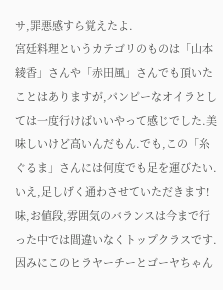サ,罪悪感すら覚えたよ.
宮廷料理というカテゴリのものは「山本綾香」さんや「赤田風」さんでも頂いたことはありますが,パンピーなオイラとしては一度行けばいいやって感じでした.美味しいけど高いんだもん.でも,この「糸ぐるま」さんには何度でも足を運びたい.いえ,足しげく通わさせていただきます!味,お値段,雰囲気のバランスは今まで行った中では間違いなくトップクラスです.
因みにこのヒラヤーチーとゴーヤちゃん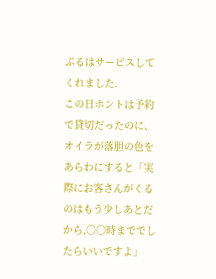ぷるはサービスしてくれました.
この日ホントは予約で貸切だったのに、オイラが落胆の色をあらわにすると「実際にお客さんがくるのはもう少しあとだから,○○時まででしたらいいですよ」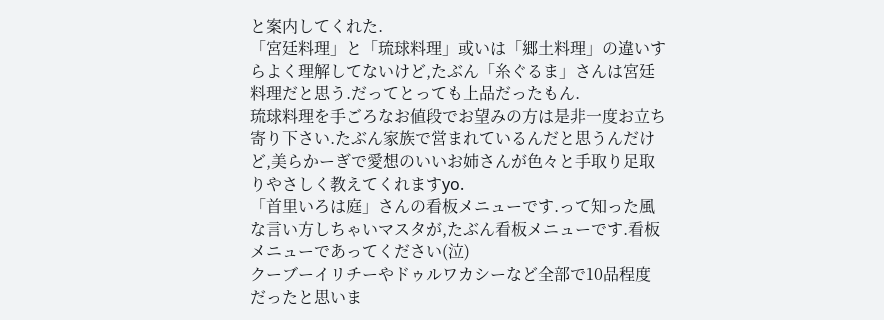と案内してくれた.
「宮廷料理」と「琉球料理」或いは「郷土料理」の違いすらよく理解してないけど,たぶん「糸ぐるま」さんは宮廷料理だと思う.だってとっても上品だったもん.
琉球料理を手ごろなお値段でお望みの方は是非一度お立ち寄り下さい.たぶん家族で営まれているんだと思うんだけど,美らかーぎで愛想のいいお姉さんが色々と手取り足取りやさしく教えてくれますyo.
「首里いろは庭」さんの看板メニューです.って知った風な言い方しちゃいマスタが,たぶん看板メニューです.看板メニューであってください(泣)
クーブーイリチーやドゥルワカシーなど全部で10品程度だったと思いま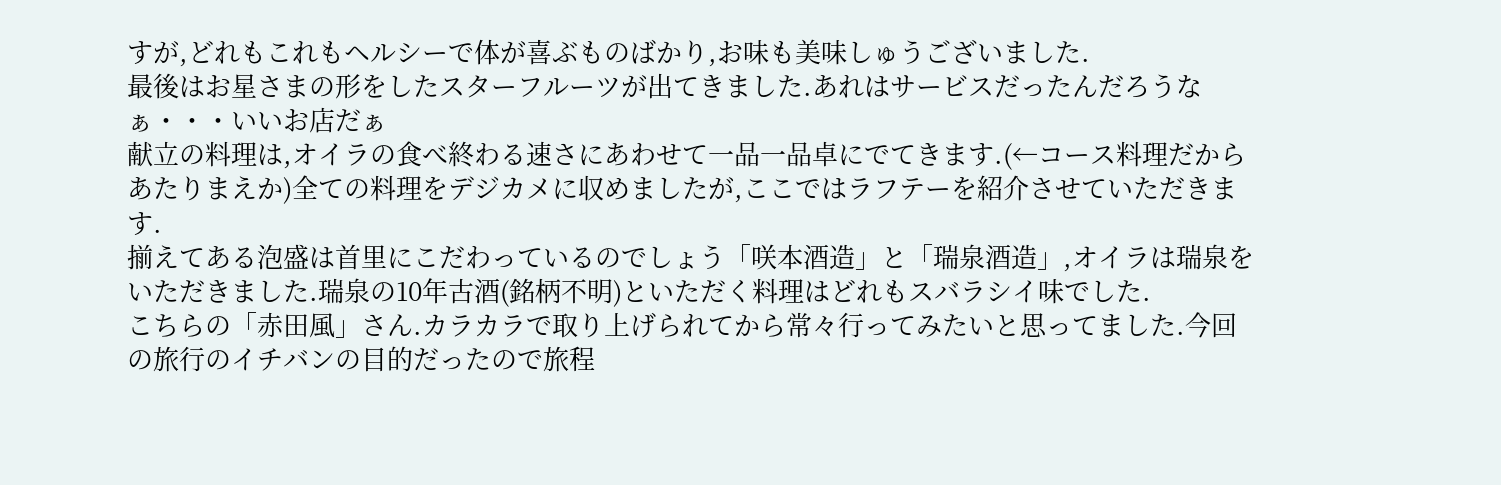すが,どれもこれもヘルシーで体が喜ぶものばかり,お味も美味しゅうございました.
最後はお星さまの形をしたスターフルーツが出てきました.あれはサービスだったんだろうなぁ・・・いいお店だぁ
献立の料理は,オイラの食べ終わる速さにあわせて一品一品卓にでてきます.(←コース料理だからあたりまえか)全ての料理をデジカメに収めましたが,ここではラフテーを紹介させていただきます.
揃えてある泡盛は首里にこだわっているのでしょう「咲本酒造」と「瑞泉酒造」,オイラは瑞泉をいただきました.瑞泉の10年古酒(銘柄不明)といただく料理はどれもスバラシイ味でした.
こちらの「赤田風」さん.カラカラで取り上げられてから常々行ってみたいと思ってました.今回の旅行のイチバンの目的だったので旅程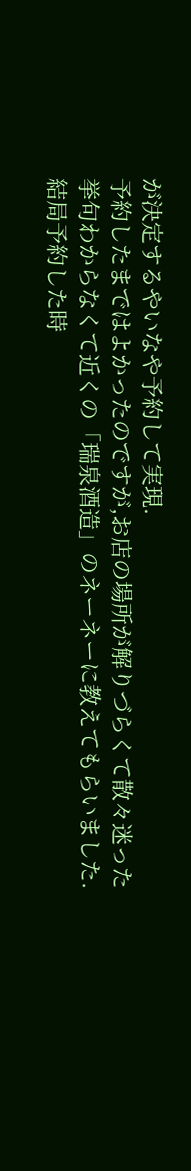が決定するやいなや予約して実現.
予約したまではよかったのですが,お店の場所が解りづらくて散々迷った挙句わからなくて近くの「瑞泉酒造」のネーネーに教えてもらいました.結局予約した時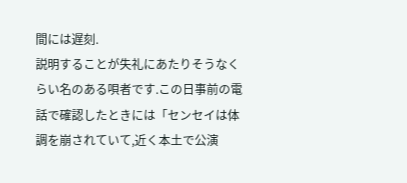間には遅刻.
説明することが失礼にあたりそうなくらい名のある唄者です.この日事前の電話で確認したときには「センセイは体調を崩されていて,近く本土で公演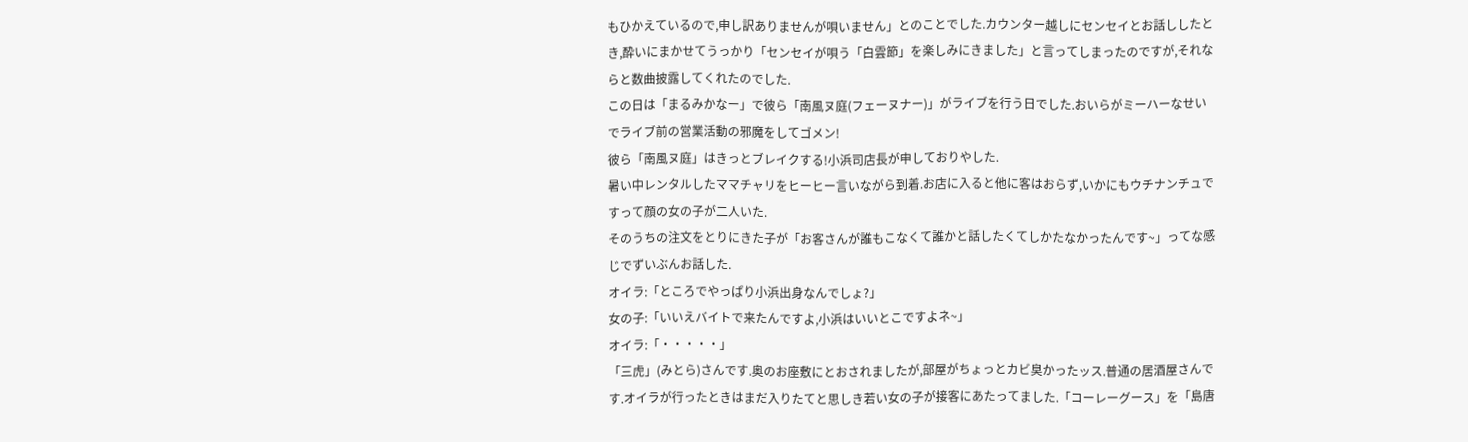もひかえているので,申し訳ありませんが唄いません」とのことでした.カウンター越しにセンセイとお話ししたとき,酔いにまかせてうっかり「センセイが唄う「白雲節」を楽しみにきました」と言ってしまったのですが,それならと数曲披露してくれたのでした.
この日は「まるみかなー」で彼ら「南風ヌ庭(フェーヌナー)」がライブを行う日でした.おいらがミーハーなせいでライブ前の営業活動の邪魔をしてゴメン!
彼ら「南風ヌ庭」はきっとブレイクする!小浜司店長が申しておりやした.
暑い中レンタルしたママチャリをヒーヒー言いながら到着.お店に入ると他に客はおらず,いかにもウチナンチュですって顔の女の子が二人いた.
そのうちの注文をとりにきた子が「お客さんが誰もこなくて誰かと話したくてしかたなかったんです~」ってな感じでずいぶんお話した.
オイラ:「ところでやっぱり小浜出身なんでしょ?」
女の子:「いいえバイトで来たんですよ,小浜はいいとこですよネ~」
オイラ:「・・・・・」
「三虎」(みとら)さんです.奥のお座敷にとおされましたが,部屋がちょっとカビ臭かったッス.普通の居酒屋さんです.オイラが行ったときはまだ入りたてと思しき若い女の子が接客にあたってました.「コーレーグース」を「島唐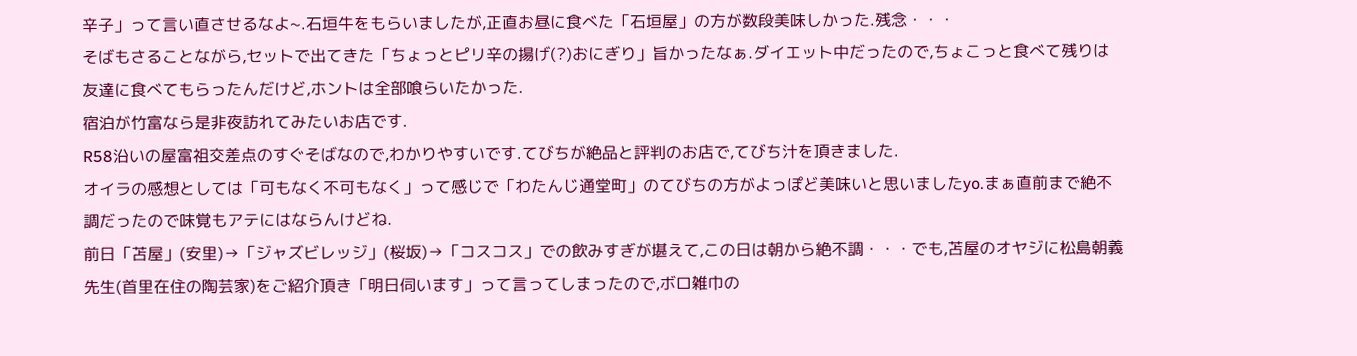辛子」って言い直させるなよ~.石垣牛をもらいましたが,正直お昼に食べた「石垣屋」の方が数段美味しかった.残念・・・
そばもさることながら,セットで出てきた「ちょっとピリ辛の揚げ(?)おにぎり」旨かったなぁ.ダイエット中だったので,ちょこっと食べて残りは友達に食べてもらったんだけど,ホントは全部喰らいたかった.
宿泊が竹富なら是非夜訪れてみたいお店です.
R58沿いの屋富祖交差点のすぐそばなので,わかりやすいです.てびちが絶品と評判のお店で,てびち汁を頂きました.
オイラの感想としては「可もなく不可もなく」って感じで「わたんじ通堂町」のてびちの方がよっぽど美味いと思いましたyo.まぁ直前まで絶不調だったので味覚もアテにはならんけどね.
前日「苫屋」(安里)→「ジャズビレッジ」(桜坂)→「コスコス」での飲みすぎが堪えて,この日は朝から絶不調・・・でも,苫屋のオヤジに松島朝義先生(首里在住の陶芸家)をご紹介頂き「明日伺います」って言ってしまったので,ボロ雑巾の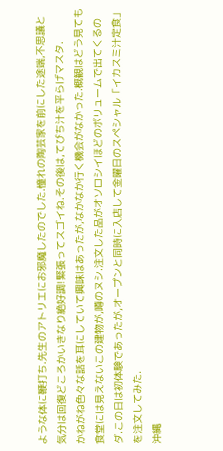ような体に鞭打ち.先生のアトリエにお邪魔したのでした.憧れの陶芸家を前にした途端,不思議と気分は回復どころかいきなり絶好調!緊張ってスゴイね.その後は,てびち汁を平らげマスタ.
かねがね色々な話を耳にしていて興味はあったが,なかなか行く機会がなかった.概観はどう見ても食堂には見えないこの建物が,噂のヌシ.注文した品がオソロシイほどのボリュームで出てくるのダ.この日は初体験であったが,オープンと同時に入店して金曜日のスペシャル「イカスミ汁定食」を注文してみた.
沖縄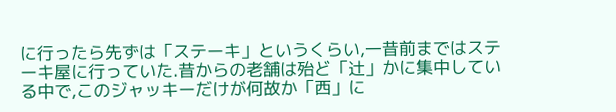に行ったら先ずは「ステーキ」というくらい,一昔前まではステーキ屋に行っていた.昔からの老舗は殆ど「辻」かに集中している中で,このジャッキーだけが何故か「西」に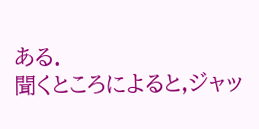ある.
聞くところによると,ジャッ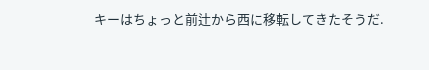キーはちょっと前辻から西に移転してきたそうだ.